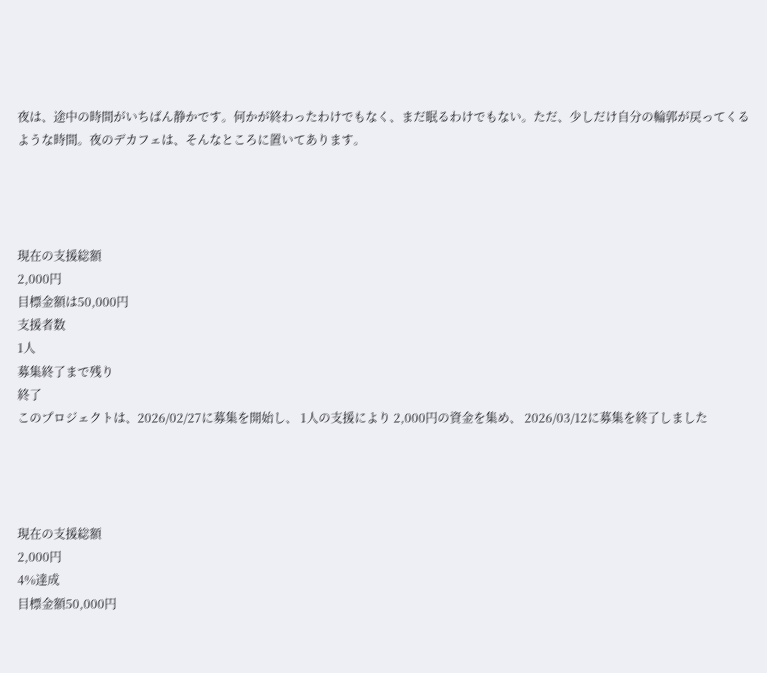夜は、途中の時間がいちばん静かです。何かが終わったわけでもなく、まだ眠るわけでもない。ただ、少しだけ自分の輪郭が戻ってくるような時間。夜のデカフェは、そんなところに置いてあります。




現在の支援総額
2,000円
目標金額は50,000円
支援者数
1人
募集終了まで残り
終了
このプロジェクトは、2026/02/27に募集を開始し、 1人の支援により 2,000円の資金を集め、 2026/03/12に募集を終了しました




現在の支援総額
2,000円
4%達成
目標金額50,000円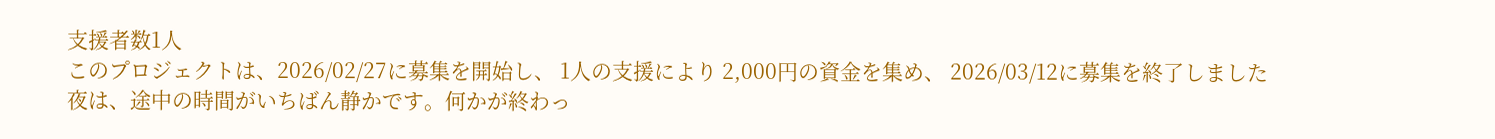支援者数1人
このプロジェクトは、2026/02/27に募集を開始し、 1人の支援により 2,000円の資金を集め、 2026/03/12に募集を終了しました
夜は、途中の時間がいちばん静かです。何かが終わっ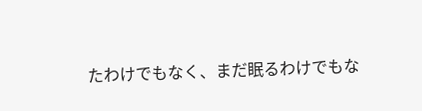たわけでもなく、まだ眠るわけでもな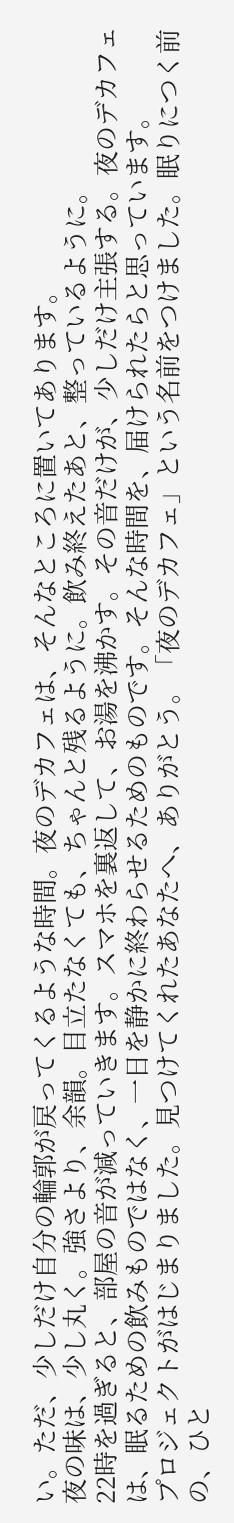い。ただ、少しだけ自分の輪郭が戻ってくるような時間。夜のデカフェは、そんなところに置いてあります。
夜の味は、少し丸く。強さより、余韻。目立たなくても、ちゃんと残るように。飲み終えたあと、整っているように。
22時を過ぎると、部屋の音が減っていきます。スマホを裏返して、お湯を沸かす。その音だけが、少しだけ主張する。夜のデカフェは、眠るための飲みものではなく、一日を静かに終わらせるためのものです。そんな時間を、届けられたらと思っています。
プロジェクトがはじまりました。見つけてくれたあなたへ、ありがとう。「夜のデカフェ」という名前をつけました。眠りにつく前の、ひと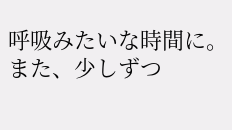呼吸みたいな時間に。また、少しずつ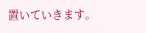置いていきます。